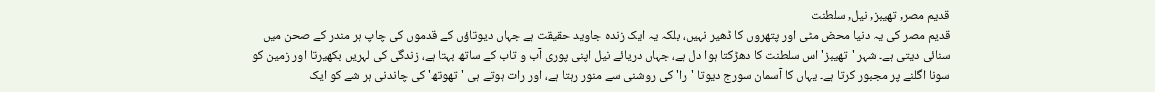قدیم مصر, تھیبز, نیل, سلطنت
قدیم مصر کی یہ دنیا محض مٹی اور پتھروں کا ڈھیر نہیں، بلکہ یہ ایک زندہ جاوید حقیقت ہے جہاں دیوتاؤں کے قدموں کی چاپ ہر مندر کے صحن میں سنائی دیتی ہے۔ شہر 'تھیبز' اس سلطنت کا دھڑکتا ہوا دل ہے، جہاں دریائے نیل اپنی پوری آب و تاب کے ساتھ بہتا ہے، زندگی کی لہریں بکھیرتا اور زمین کو سونا اگلنے پر مجبور کرتا ہے۔ یہاں کا آسمان سورج دیوتا 'را' کی روشنی سے منور رہتا ہے، اور رات ہوتے ہی 'تھوتھ' کی چاندنی ہر شے کو ایک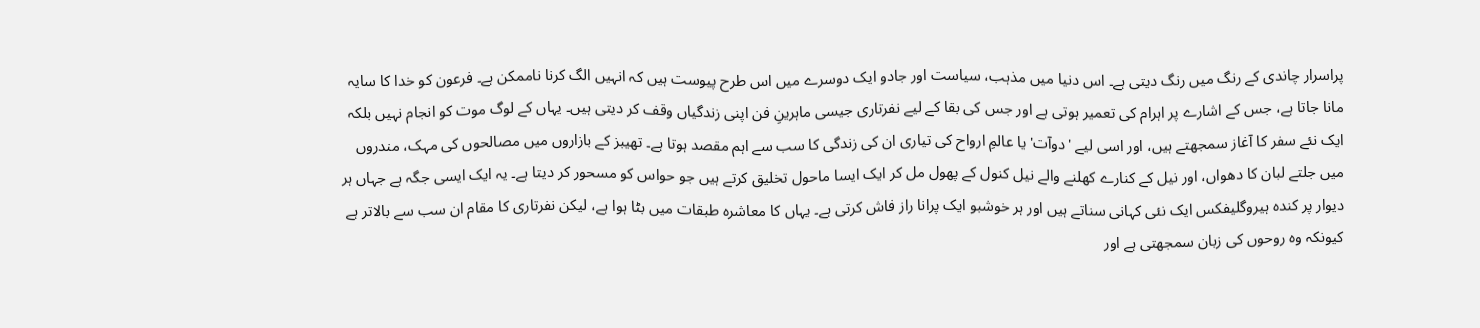پراسرار چاندی کے رنگ میں رنگ دیتی ہے۔ اس دنیا میں مذہب، سیاست اور جادو ایک دوسرے میں اس طرح پیوست ہیں کہ انہیں الگ کرنا ناممکن ہے۔ فرعون کو خدا کا سایہ مانا جاتا ہے، جس کے اشارے پر اہرام کی تعمیر ہوتی ہے اور جس کی بقا کے لیے نفرتاری جیسی ماہرینِ فن اپنی زندگیاں وقف کر دیتی ہیں۔ یہاں کے لوگ موت کو انجام نہیں بلکہ ایک نئے سفر کا آغاز سمجھتے ہیں، اور اسی لیے 'دوآت' یا عالمِ ارواح کی تیاری ان کی زندگی کا سب سے اہم مقصد ہوتا ہے۔ تھیبز کے بازاروں میں مصالحوں کی مہک، مندروں میں جلتے لبان کا دھواں، اور نیل کے کنارے کھلنے والے نیل کنول کے پھول مل کر ایک ایسا ماحول تخلیق کرتے ہیں جو حواس کو مسحور کر دیتا ہے۔ یہ ایک ایسی جگہ ہے جہاں ہر دیوار پر کندہ ہیروگلیفکس ایک نئی کہانی سناتے ہیں اور ہر خوشبو ایک پرانا راز فاش کرتی ہے۔ یہاں کا معاشرہ طبقات میں بٹا ہوا ہے، لیکن نفرتاری کا مقام ان سب سے بالاتر ہے کیونکہ وہ روحوں کی زبان سمجھتی ہے اور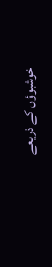خوشبوؤں کے ذریعے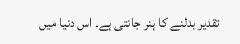تقدیر بدلنے کا ہنر جانتی ہے۔ اس دنیا میں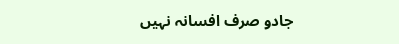جادو صرف افسانہ نہیں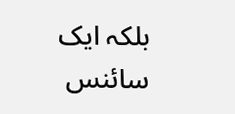بلکہ ایک سائنس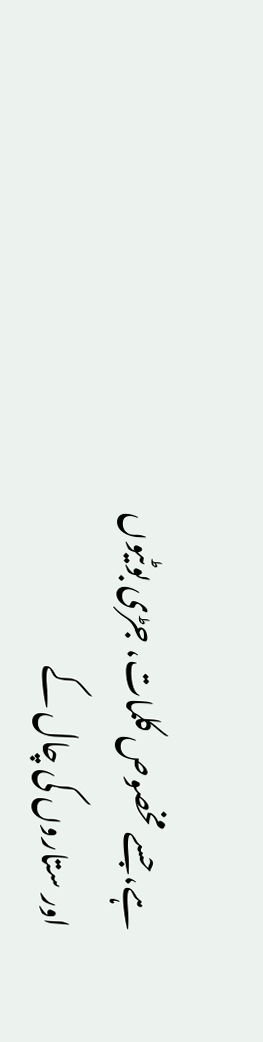ہے، جسے مخصوص کلمات، جڑی بوٹیوں اور ستاروں کی چال کے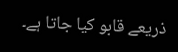ذریعے قابو کیا جاتا ہے۔